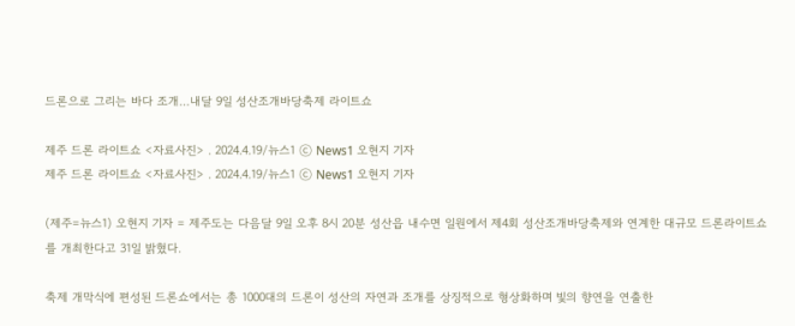드론으로 그리는 바다 조개…내달 9일 성산조개바당축제 라이트쇼

제주 드론 라이트쇼 <자료사진> . 2024.4.19/뉴스1 ⓒ News1 오현지 기자
제주 드론 라이트쇼 <자료사진> . 2024.4.19/뉴스1 ⓒ News1 오현지 기자

(제주=뉴스1) 오현지 기자 = 제주도는 다음달 9일 오후 8시 20분 성산읍 내수면 일원에서 제4회 성산조개바당축제와 연계한 대규모 드론라이트쇼를 개최한다고 31일 밝혔다.

축제 개막식에 편성된 드론쇼에서는 총 1000대의 드론이 성산의 자연과 조개를 상징적으로 형상화하며 빛의 향연을 연출한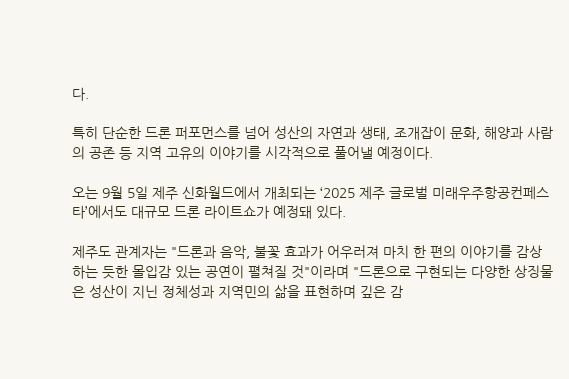다.

특히 단순한 드론 퍼포먼스를 넘어 성산의 자연과 생태, 조개잡이 문화, 해양과 사람의 공존 등 지역 고유의 이야기를 시각적으로 풀어낼 예정이다.

오는 9월 5일 제주 신화월드에서 개최되는 ‘2025 제주 글로벌 미래우주항공컨페스타’에서도 대규모 드론 라이트쇼가 예정돼 있다.

제주도 관계자는 "드론과 음악, 불꽃 효과가 어우러져 마치 한 편의 이야기를 감상하는 듯한 몰입감 있는 공연이 펼쳐질 것"이라며 "드론으로 구현되는 다양한 상징물은 성산이 지닌 정체성과 지역민의 삶을 표현하며 깊은 감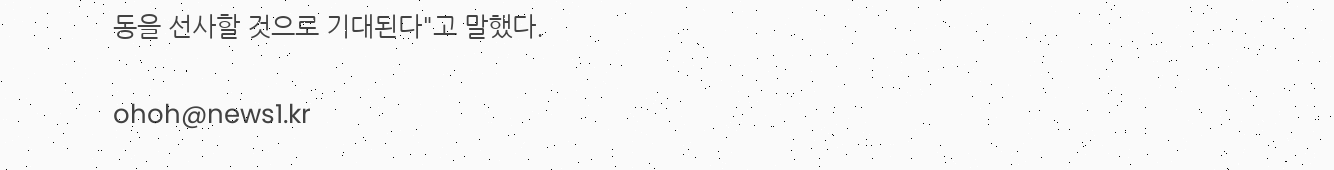동을 선사할 것으로 기대된다"고 말했다.

ohoh@news1.kr